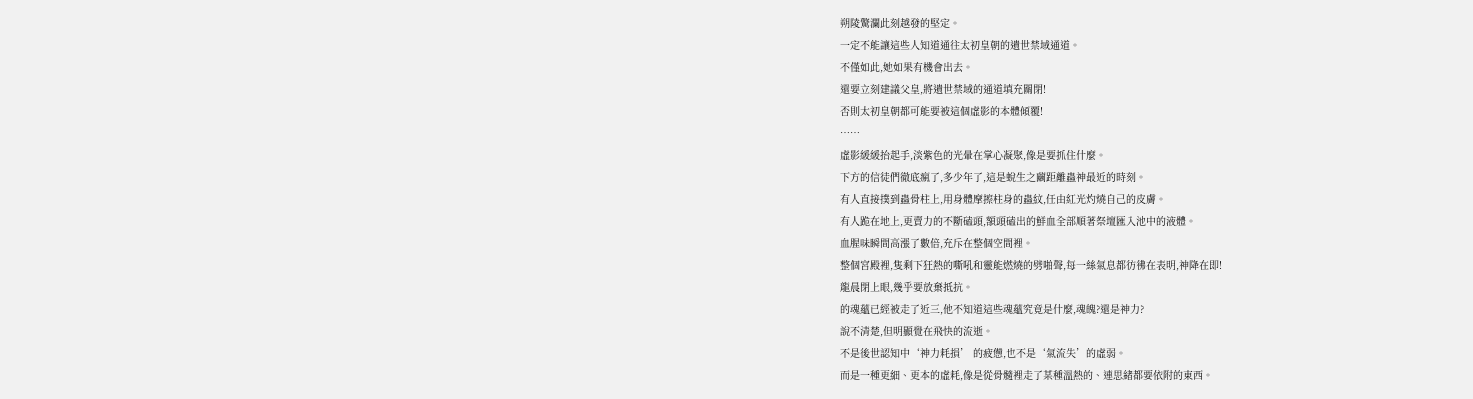朔陵驚瀾此刻越發的堅定。
一定不能讓這些人知道通往太初皇朝的遺世禁域通道。
不僅如此,她如果有機會出去。
還要立刻建議父皇,將遺世禁域的通道填充關閉!
否則太初皇朝都可能要被這個虛影的本體傾覆!
……
虛影緩緩抬起手,淡紫色的光暈在掌心凝聚,像是要抓住什麼。
下方的信徒們徹底瘋了,多少年了,這是蛻生之繭距離蟲神最近的時刻。
有人直接撲到蟲骨柱上,用身體摩擦柱身的蟲紋,任由紅光灼燒自己的皮膚。
有人跪在地上,更賣力的不斷磕頭,額頭磕出的鮮血全部順著祭壇匯入池中的液體。
血腥味瞬間高漲了數倍,充斥在整個空間裡。
整個宮殿裡,隻剩下狂熱的嘶吼和靈能燃燒的劈啪聲,每一絲氣息都彷彿在表明,神降在即!
龍晨閉上眼,幾乎要放棄抵抗。
的魂蘊已經被走了近三,他不知道這些魂蘊究竟是什麼,魂魄?還是神力?
說不清楚,但明顯覺在飛快的流逝。
不是後世認知中‘神力耗損’ 的疲憊,也不是‘氣流失’的虛弱。
而是一種更細、更本的虛耗,像是從骨髓裡走了某種溫熱的、連思緒都要依附的東西。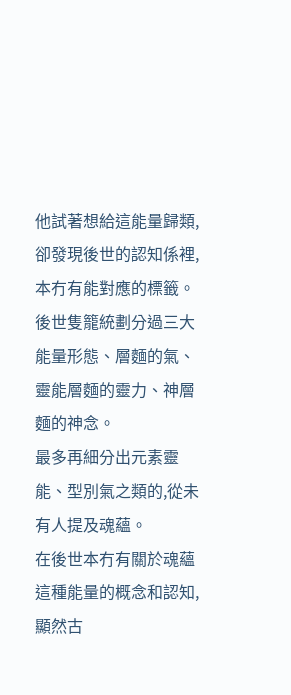他試著想給這能量歸類,卻發現後世的認知係裡,本冇有能對應的標籤。
後世隻籠統劃分過三大能量形態、層麵的氣、靈能層麵的靈力、神層麵的神念。
最多再細分出元素靈能、型別氣之類的,從未有人提及魂蘊。
在後世本冇有關於魂蘊這種能量的概念和認知,顯然古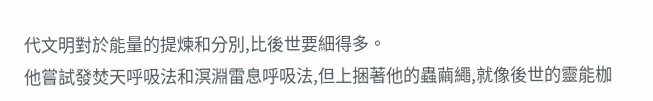代文明對於能量的提煉和分別,比後世要細得多。
他嘗試發焚天呼吸法和溟淵雷息呼吸法,但上捆著他的蟲繭繩,就像後世的靈能枷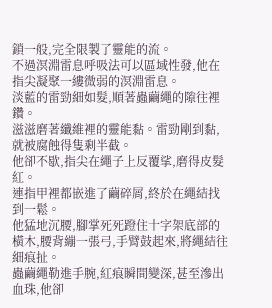鎖一般,完全限製了靈能的流。
不過溟淵雷息呼吸法可以區域性發,他在指尖凝聚一縷微弱的溟淵雷息。
淡藍的雷勁細如髮,順著蟲繭繩的隙往裡鑽。
滋滋磨著纖維裡的靈能黏。雷勁剛到黏,就被腐蝕得隻剩半截。
他卻不歇,指尖在繩子上反覆挲,磨得皮髮紅。
連指甲裡都嵌進了繭碎屑,終於在繩結找到一鬆。
他猛地沉腰,腳掌死死蹬住十字架底部的橫木,腰背繃一張弓,手臂鼓起來,將繩結往細痕扯。
蟲繭繩勒進手腕,紅痕瞬間變深,甚至滲出血珠,他卻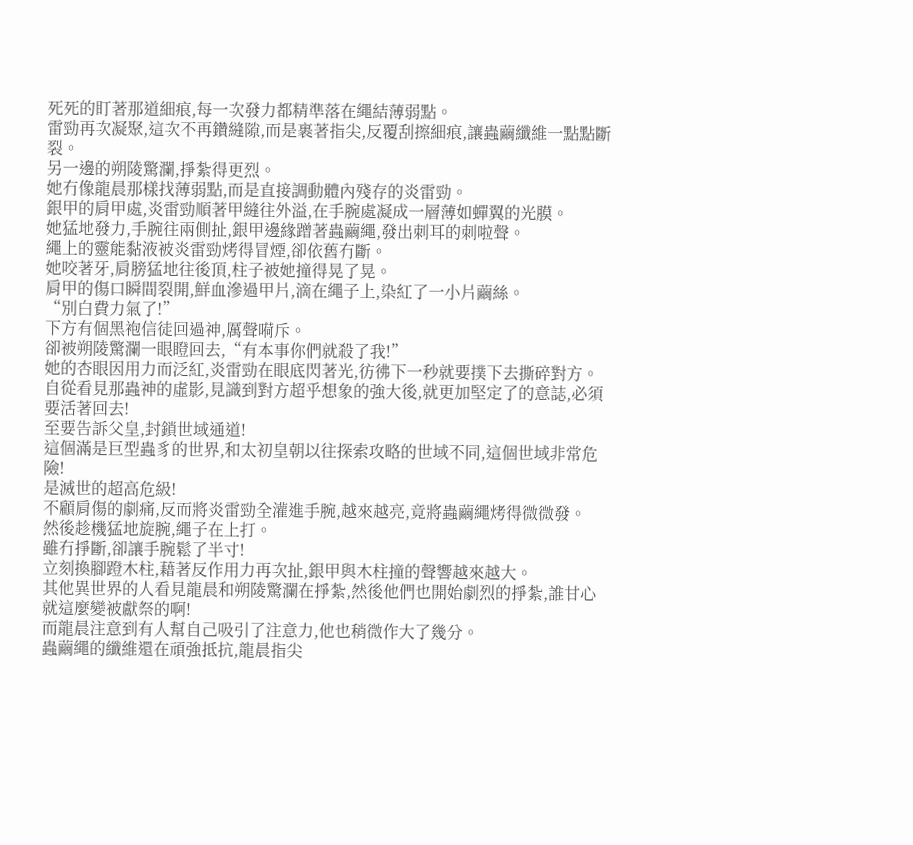死死的盯著那道細痕,每一次發力都精準落在繩結薄弱點。
雷勁再次凝聚,這次不再鑽縫隙,而是裹著指尖,反覆刮擦細痕,讓蟲繭纖維一點點斷裂。
另一邊的朔陵驚瀾,掙紮得更烈。
她冇像龍晨那樣找薄弱點,而是直接調動體內殘存的炎雷勁。
銀甲的肩甲處,炎雷勁順著甲縫往外溢,在手腕處凝成一層薄如蟬翼的光膜。
她猛地發力,手腕往兩側扯,銀甲邊緣蹭著蟲繭繩,發出刺耳的刺啦聲。
繩上的靈能黏液被炎雷勁烤得冒煙,卻依舊冇斷。
她咬著牙,肩膀猛地往後頂,柱子被她撞得晃了晃。
肩甲的傷口瞬間裂開,鮮血滲過甲片,滴在繩子上,染紅了一小片繭絲。
“別白費力氣了!”
下方有個黑袍信徒回過神,厲聲嗬斥。
卻被朔陵驚瀾一眼瞪回去,“有本事你們就殺了我!”
她的杏眼因用力而泛紅,炎雷勁在眼底閃著光,彷彿下一秒就要撲下去撕碎對方。
自從看見那蟲神的虛影,見識到對方超乎想象的強大後,就更加堅定了的意誌,必須要活著回去!
至要告訴父皇,封鎖世域通道!
這個滿是巨型蟲豸的世界,和太初皇朝以往探索攻略的世域不同,這個世域非常危險!
是滅世的超高危級!
不顧肩傷的劇痛,反而將炎雷勁全灌進手腕,越來越亮,竟將蟲繭繩烤得微微發。
然後趁機猛地旋腕,繩子在上打。
雖冇掙斷,卻讓手腕鬆了半寸!
立刻換腳蹬木柱,藉著反作用力再次扯,銀甲與木柱撞的聲響越來越大。
其他異世界的人看見龍晨和朔陵驚瀾在掙紮,然後他們也開始劇烈的掙紮,誰甘心就這麼變被獻祭的啊!
而龍晨注意到有人幫自己吸引了注意力,他也稍微作大了幾分。
蟲繭繩的纖維還在頑強抵抗,龍晨指尖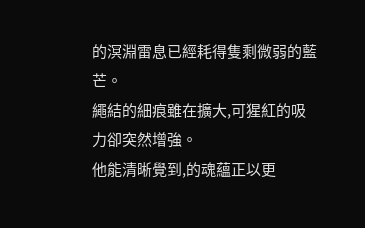的溟淵雷息已經耗得隻剩微弱的藍芒。
繩結的細痕雖在擴大,可猩紅的吸力卻突然增強。
他能清晰覺到,的魂蘊正以更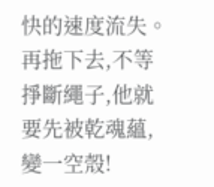快的速度流失。
再拖下去,不等掙斷繩子,他就要先被乾魂蘊,變一空殼!